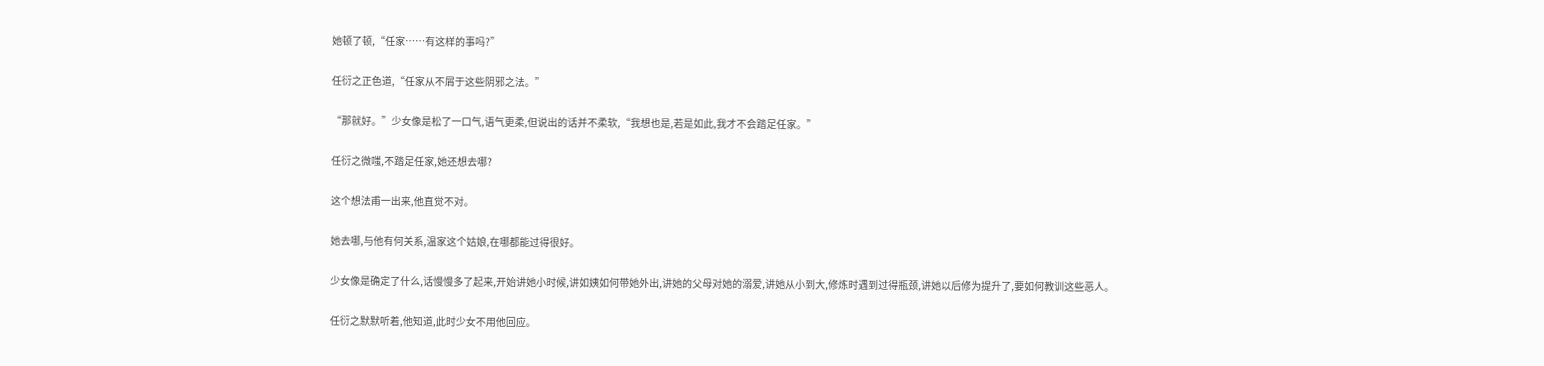她顿了顿,“任家……有这样的事吗?”

任衍之正色道,“任家从不屑于这些阴邪之法。”

“那就好。”少女像是松了一口气,语气更柔,但说出的话并不柔软,“我想也是,若是如此,我才不会踏足任家。”

任衍之微嗤,不踏足任家,她还想去哪?

这个想法甫一出来,他直觉不对。

她去哪,与他有何关系,温家这个姑娘,在哪都能过得很好。

少女像是确定了什么,话慢慢多了起来,开始讲她小时候,讲如姨如何带她外出,讲她的父母对她的溺爱,讲她从小到大,修炼时遇到过得瓶颈,讲她以后修为提升了,要如何教训这些恶人。

任衍之默默听着,他知道,此时少女不用他回应。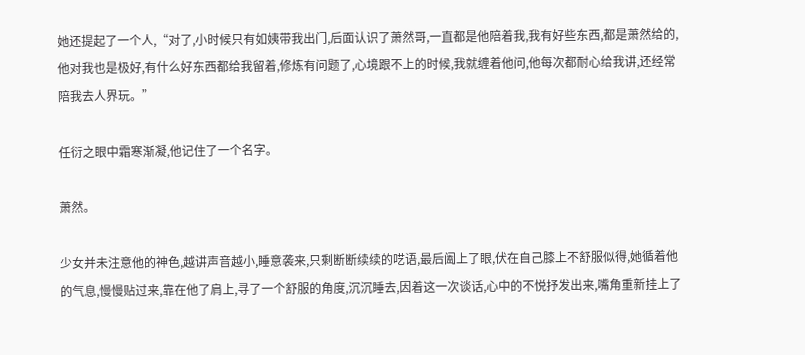她还提起了一个人,“对了,小时候只有如姨带我出门,后面认识了萧然哥,一直都是他陪着我,我有好些东西,都是萧然给的,他对我也是极好,有什么好东西都给我留着,修炼有问题了,心境跟不上的时候,我就缠着他问,他每次都耐心给我讲,还经常陪我去人界玩。”

任衍之眼中霜寒渐凝,他记住了一个名字。

萧然。

少女并未注意他的神色,越讲声音越小,睡意袭来,只剩断断续续的呓语,最后阖上了眼,伏在自己膝上不舒服似得,她循着他的气息,慢慢贴过来,靠在他了肩上,寻了一个舒服的角度,沉沉睡去,因着这一次谈话,心中的不悦抒发出来,嘴角重新挂上了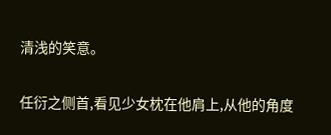清浅的笑意。

任衍之侧首,看见少女枕在他肩上,从他的角度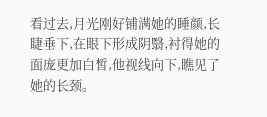看过去,月光刚好铺满她的睡颜,长睫垂下,在眼下形成阴翳,衬得她的面庞更加白皙,他视线向下,瞧见了她的长颈。